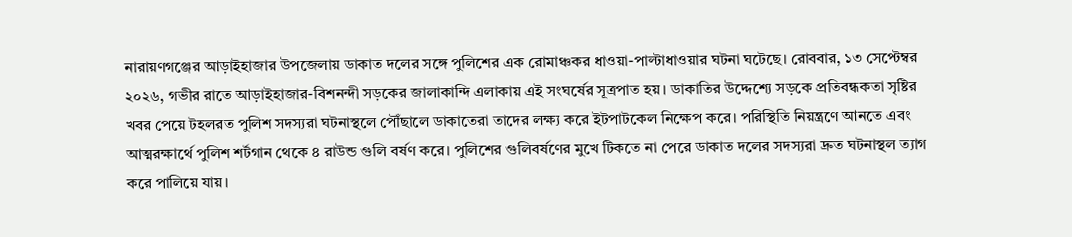নারায়ণগঞ্জের আড়াইহাজার উপজেলায় ডাকাত দলের সঙ্গে পুলিশের এক রোমাঞ্চকর ধাওয়া-পাল্টাধাওয়ার ঘটনা ঘটেছে। রোববার, ১৩ সেপ্টেম্বর ২০২৬, গভীর রাতে আড়াইহাজার-বিশনন্দী সড়কের জালাকান্দি এলাকায় এই সংঘর্ষের সূত্রপাত হয়। ডাকাতির উদ্দেশ্যে সড়কে প্রতিবন্ধকতা সৃষ্টির খবর পেয়ে টহলরত পুলিশ সদস্যরা ঘটনাস্থলে পৌঁছালে ডাকাতেরা তাদের লক্ষ্য করে ইটপাটকেল নিক্ষেপ করে। পরিস্থিতি নিয়ন্ত্রণে আনতে এবং আত্মরক্ষার্থে পুলিশ শর্টগান থেকে ৪ রাউন্ড গুলি বর্ষণ করে। পুলিশের গুলিবর্ষণের মুখে টিকতে না পেরে ডাকাত দলের সদস্যরা দ্রুত ঘটনাস্থল ত্যাগ করে পালিয়ে যায়।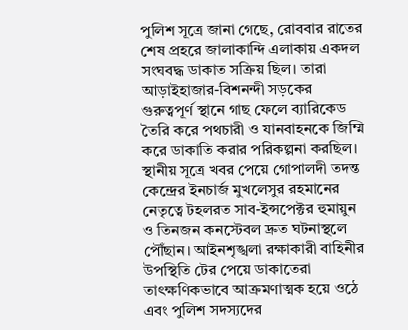পুলিশ সূত্রে জানা গেছে, রোববার রাতের শেষ প্রহরে জালাকান্দি এলাকায় একদল সংঘবদ্ধ ডাকাত সক্রিয় ছিল। তারা আড়াইহাজার-বিশনন্দী সড়কের গুরুত্বপূর্ণ স্থানে গাছ ফেলে ব্যারিকেড তৈরি করে পথচারী ও যানবাহনকে জিম্মি করে ডাকাতি করার পরিকল্পনা করছিল। স্থানীয় সূত্রে খবর পেয়ে গোপালদী তদন্ত কেন্দ্রের ইনচার্জ মুখলেসুর রহমানের নেতৃত্বে টহলরত সাব-ইন্সপেক্টর হুমায়ুন ও তিনজন কনস্টেবল দ্রুত ঘটনাস্থলে পৌঁছান। আইনশৃঙ্খলা রক্ষাকারী বাহিনীর উপস্থিতি টের পেয়ে ডাকাতেরা তাৎক্ষণিকভাবে আক্রমণাত্মক হয়ে ওঠে এবং পুলিশ সদস্যদের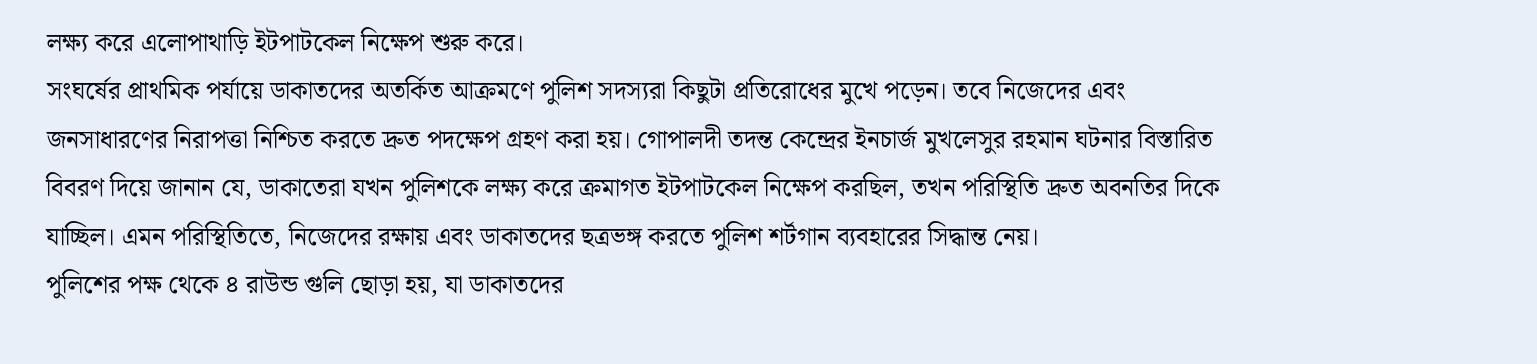লক্ষ্য করে এলোপাথাড়ি ইটপাটকেল নিক্ষেপ শুরু করে।
সংঘর্ষের প্রাথমিক পর্যায়ে ডাকাতদের অতর্কিত আক্রমণে পুলিশ সদস্যরা কিছুটা প্রতিরোধের মুখে পড়েন। তবে নিজেদের এবং জনসাধারণের নিরাপত্তা নিশ্চিত করতে দ্রুত পদক্ষেপ গ্রহণ করা হয়। গোপালদী তদন্ত কেন্দ্রের ইনচার্জ মুখলেসুর রহমান ঘটনার বিস্তারিত বিবরণ দিয়ে জানান যে, ডাকাতেরা যখন পুলিশকে লক্ষ্য করে ক্রমাগত ইটপাটকেল নিক্ষেপ করছিল, তখন পরিস্থিতি দ্রুত অবনতির দিকে যাচ্ছিল। এমন পরিস্থিতিতে, নিজেদের রক্ষায় এবং ডাকাতদের ছত্রভঙ্গ করতে পুলিশ শর্টগান ব্যবহারের সিদ্ধান্ত নেয়।
পুলিশের পক্ষ থেকে ৪ রাউন্ড গুলি ছোড়া হয়, যা ডাকাতদের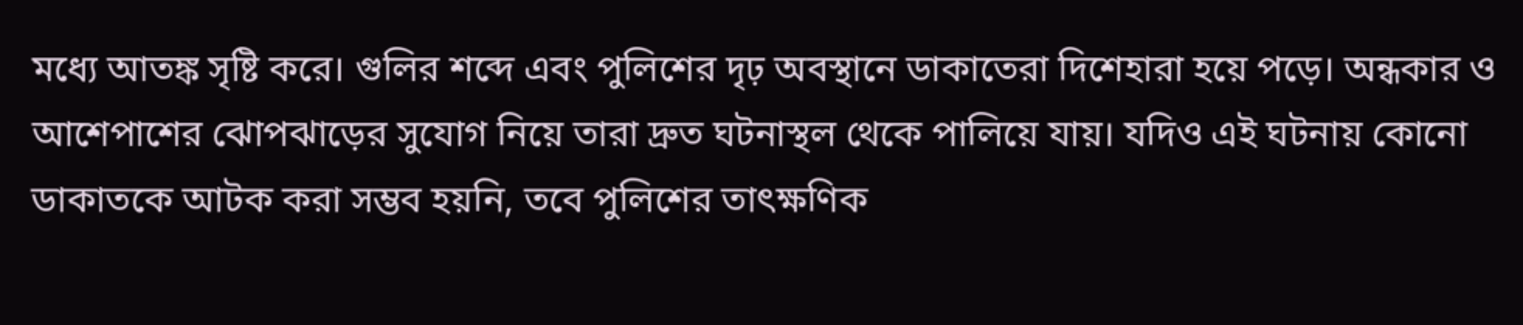মধ্যে আতঙ্ক সৃষ্টি করে। গুলির শব্দে এবং পুলিশের দৃঢ় অবস্থানে ডাকাতেরা দিশেহারা হয়ে পড়ে। অন্ধকার ও আশেপাশের ঝোপঝাড়ের সুযোগ নিয়ে তারা দ্রুত ঘটনাস্থল থেকে পালিয়ে যায়। যদিও এই ঘটনায় কোনো ডাকাতকে আটক করা সম্ভব হয়নি, তবে পুলিশের তাৎক্ষণিক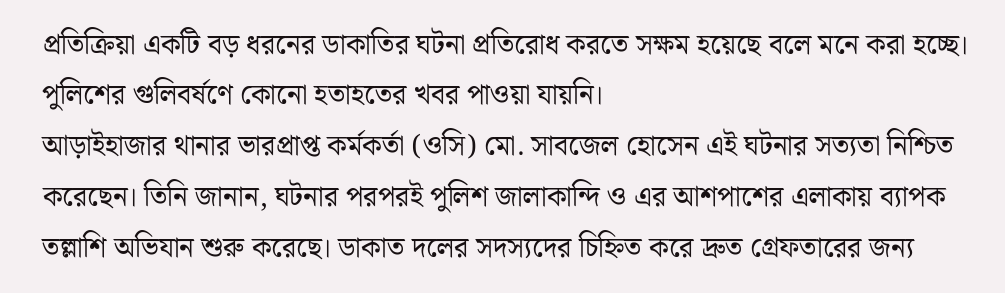প্রতিক্রিয়া একটি বড় ধরনের ডাকাতির ঘটনা প্রতিরোধ করতে সক্ষম হয়েছে বলে মনে করা হচ্ছে। পুলিশের গুলিবর্ষণে কোনো হতাহতের খবর পাওয়া যায়নি।
আড়াইহাজার থানার ভারপ্রাপ্ত কর্মকর্তা (ওসি) মো. সাবজেল হোসেন এই ঘটনার সত্যতা নিশ্চিত করেছেন। তিনি জানান, ঘটনার পরপরই পুলিশ জালাকান্দি ও এর আশপাশের এলাকায় ব্যাপক তল্লাশি অভিযান শুরু করেছে। ডাকাত দলের সদস্যদের চিহ্নিত করে দ্রুত গ্রেফতারের জন্য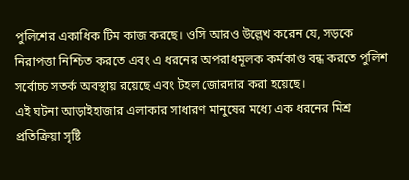পুলিশের একাধিক টিম কাজ করছে। ওসি আরও উল্লেখ করেন যে, সড়কে নিরাপত্তা নিশ্চিত করতে এবং এ ধরনের অপরাধমূলক কর্মকাণ্ড বন্ধ করতে পুলিশ সর্বোচ্চ সতর্ক অবস্থায় রয়েছে এবং টহল জোরদার করা হয়েছে।
এই ঘটনা আড়াইহাজার এলাকার সাধারণ মানুষের মধ্যে এক ধরনের মিশ্র প্রতিক্রিয়া সৃষ্টি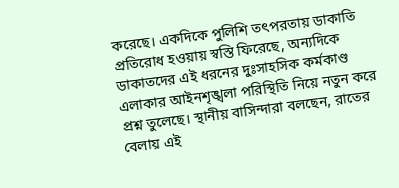করেছে। একদিকে পুলিশি তৎপরতায় ডাকাতি প্রতিরোধ হওয়ায় স্বস্তি ফিরেছে, অন্যদিকে ডাকাতদের এই ধরনের দুঃসাহসিক কর্মকাণ্ড এলাকার আইনশৃঙ্খলা পরিস্থিতি নিয়ে নতুন করে প্রশ্ন তুলেছে। স্থানীয় বাসিন্দারা বলছেন, রাতের বেলায় এই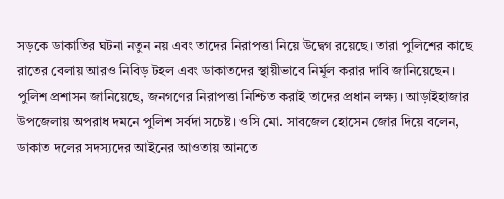সড়কে ডাকাতির ঘটনা নতুন নয় এবং তাদের নিরাপত্তা নিয়ে উদ্বেগ রয়েছে। তারা পুলিশের কাছে রাতের বেলায় আরও নিবিড় টহল এবং ডাকাতদের স্থায়ীভাবে নির্মূল করার দাবি জানিয়েছেন।
পুলিশ প্রশাসন জানিয়েছে, জনগণের নিরাপত্তা নিশ্চিত করাই তাদের প্রধান লক্ষ্য। আড়াইহাজার উপজেলায় অপরাধ দমনে পুলিশ সর্বদা সচেষ্ট। ওসি মো. সাবজেল হোসেন জোর দিয়ে বলেন, ডাকাত দলের সদস্যদের আইনের আওতায় আনতে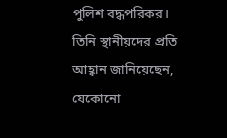পুলিশ বদ্ধপরিকর। তিনি স্থানীয়দের প্রতি আহ্বান জানিয়েছেন, যেকোনো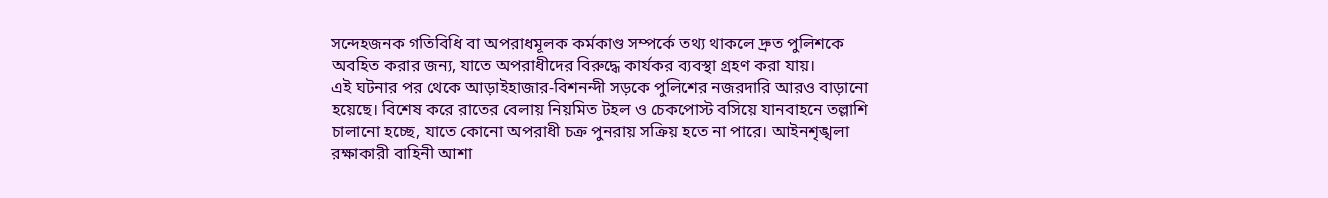সন্দেহজনক গতিবিধি বা অপরাধমূলক কর্মকাণ্ড সম্পর্কে তথ্য থাকলে দ্রুত পুলিশকে অবহিত করার জন্য, যাতে অপরাধীদের বিরুদ্ধে কার্যকর ব্যবস্থা গ্রহণ করা যায়।
এই ঘটনার পর থেকে আড়াইহাজার-বিশনন্দী সড়কে পুলিশের নজরদারি আরও বাড়ানো হয়েছে। বিশেষ করে রাতের বেলায় নিয়মিত টহল ও চেকপোস্ট বসিয়ে যানবাহনে তল্লাশি চালানো হচ্ছে, যাতে কোনো অপরাধী চক্র পুনরায় সক্রিয় হতে না পারে। আইনশৃঙ্খলা রক্ষাকারী বাহিনী আশা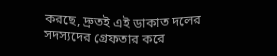করছে, দ্রুতই এই ডাকাত দলের সদস্যদের গ্রেফতার করে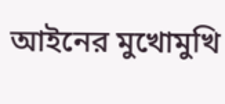আইনের মুখোমুখি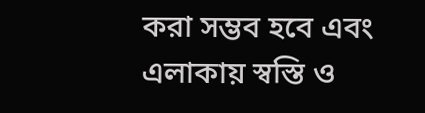করা সম্ভব হবে এবং এলাকায় স্বস্তি ও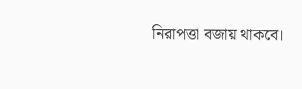নিরাপত্তা বজায় থাকবে।